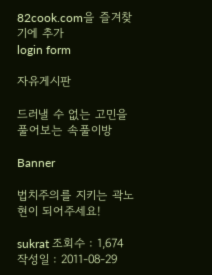82cook.com을 즐겨찾기에 추가
login form

자유게시판

드러낼 수 없는 고민을 풀어보는 속풀이방

Banner

법치주의를 지키는 곽노현이 되어주세요!

sukrat 조회수 : 1,674
작성일 : 2011-08-29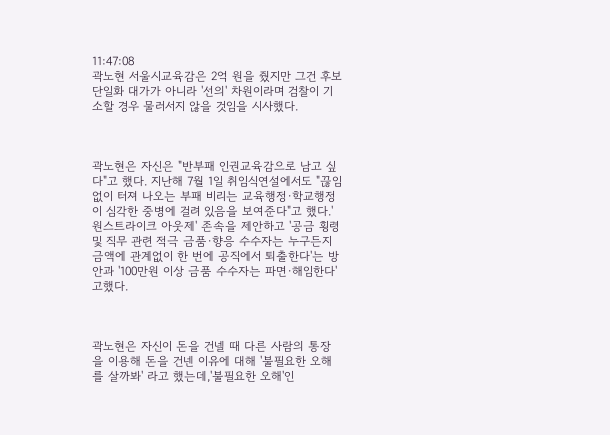11:47:08
곽노현 서울시교육감은 2억 원을 줬지만 그건 후보단일화 대가가 아니라 '선의' 차원이라며 검찰이 기소할 경우 물러서지 않을 것임을 시사했다.



곽노현은 자신은 "반부패 인권교육감으로 남고 싶다"고 했다. 지난해 7월 1일 취임식연설에서도 "끊임없이 터져 나오는 부패 비리는 교육행정·학교행정이 심각한 중병에 걸려 있음을 보여준다"고 했다.'원스트라이크 아웃제' 존속을 제안하고 '공금 횡령 및 직무 관련 적극 금품·향응 수수자는 누구든지 금액에 관계없이 한 번에 공직에서 퇴출한다'는 방안과 '100만원 이상 금품 수수자는 파면·해임한다'고했다.



곽노현은 자신이 돈을 건넬 때 다른 사람의 통장을 이용해 돈을 건넨 이유에 대해 '불필요한 오해를 살까봐' 라고 했는데,'불필요한 오해'인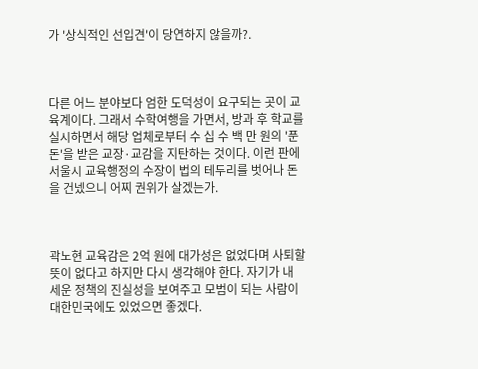가 '상식적인 선입견'이 당연하지 않을까?.



다른 어느 분야보다 엄한 도덕성이 요구되는 곳이 교육계이다. 그래서 수학여행을 가면서, 방과 후 학교를 실시하면서 해당 업체로부터 수 십 수 백 만 원의 '푼돈'을 받은 교장·교감을 지탄하는 것이다. 이런 판에 서울시 교육행정의 수장이 법의 테두리를 벗어나 돈을 건넸으니 어찌 권위가 살겠는가.



곽노현 교육감은 2억 원에 대가성은 없었다며 사퇴할 뜻이 없다고 하지만 다시 생각해야 한다. 자기가 내 세운 정책의 진실성을 보여주고 모범이 되는 사람이 대한민국에도 있었으면 좋겠다.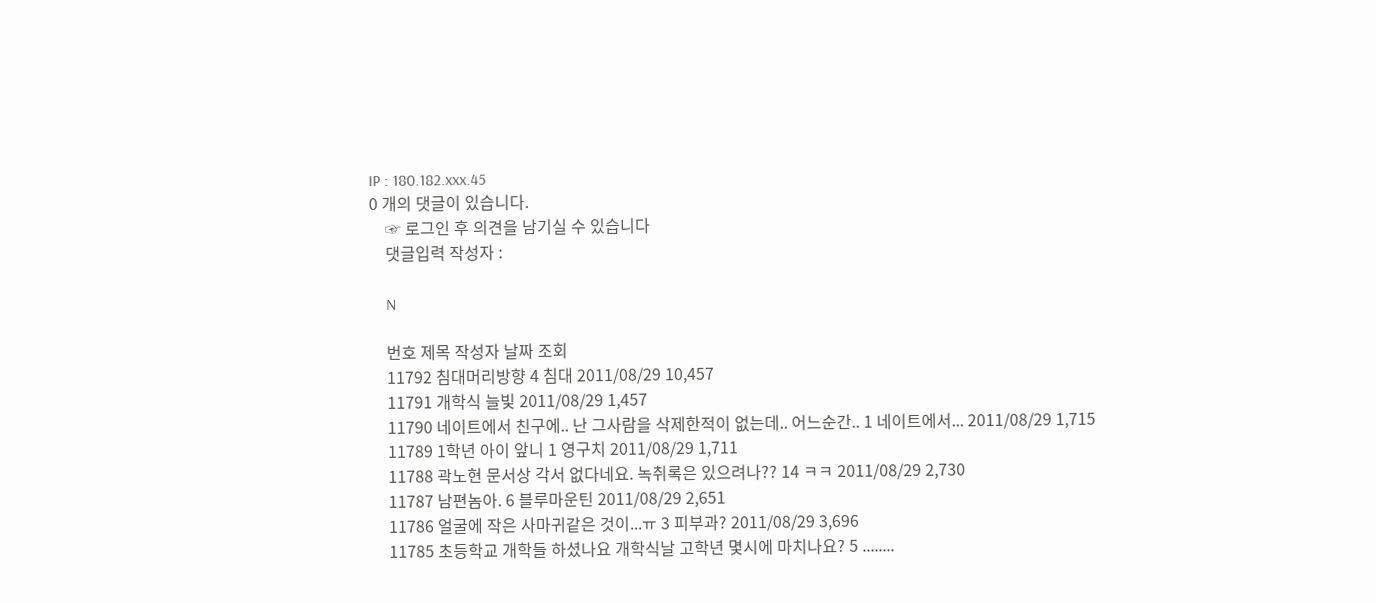IP : 180.182.xxx.45
0 개의 댓글이 있습니다.
    ☞ 로그인 후 의견을 남기실 수 있습니다
    댓글입력 작성자 :

    N

    번호 제목 작성자 날짜 조회
    11792 침대머리방향 4 침대 2011/08/29 10,457
    11791 개학식 늘빛 2011/08/29 1,457
    11790 네이트에서 친구에.. 난 그사람을 삭제한적이 없는데.. 어느순간.. 1 네이트에서... 2011/08/29 1,715
    11789 1학년 아이 앞니 1 영구치 2011/08/29 1,711
    11788 곽노현 문서상 각서 없다네요. 녹취록은 있으려나?? 14 ㅋㅋ 2011/08/29 2,730
    11787 남편놈아. 6 블루마운틴 2011/08/29 2,651
    11786 얼굴에 작은 사마귀같은 것이...ㅠ 3 피부과? 2011/08/29 3,696
    11785 초등학교 개학들 하셨나요 개학식날 고학년 몇시에 마치나요? 5 ........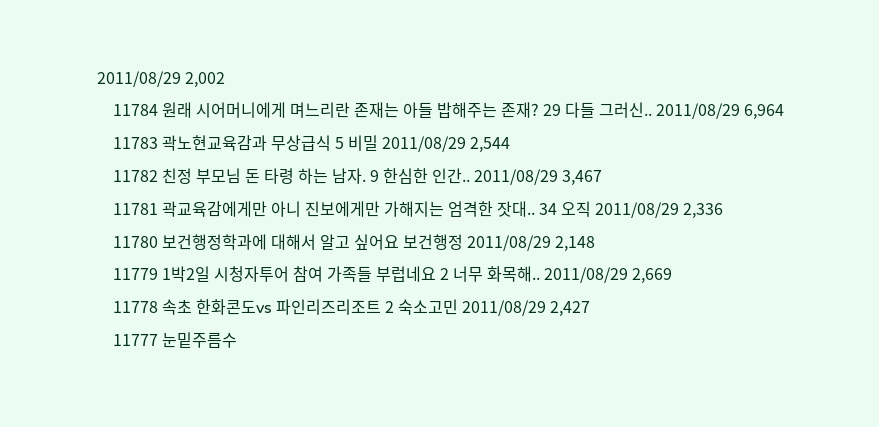2011/08/29 2,002
    11784 원래 시어머니에게 며느리란 존재는 아들 밥해주는 존재? 29 다들 그러신.. 2011/08/29 6,964
    11783 곽노현교육감과 무상급식 5 비밀 2011/08/29 2,544
    11782 친정 부모님 돈 타령 하는 남자. 9 한심한 인간.. 2011/08/29 3,467
    11781 곽교육감에게만 아니 진보에게만 가해지는 엄격한 잣대.. 34 오직 2011/08/29 2,336
    11780 보건행정학과에 대해서 알고 싶어요 보건행정 2011/08/29 2,148
    11779 1박2일 시청자투어 참여 가족들 부럽네요 2 너무 화목해.. 2011/08/29 2,669
    11778 속초 한화콘도vs 파인리즈리조트 2 숙소고민 2011/08/29 2,427
    11777 눈밑주름수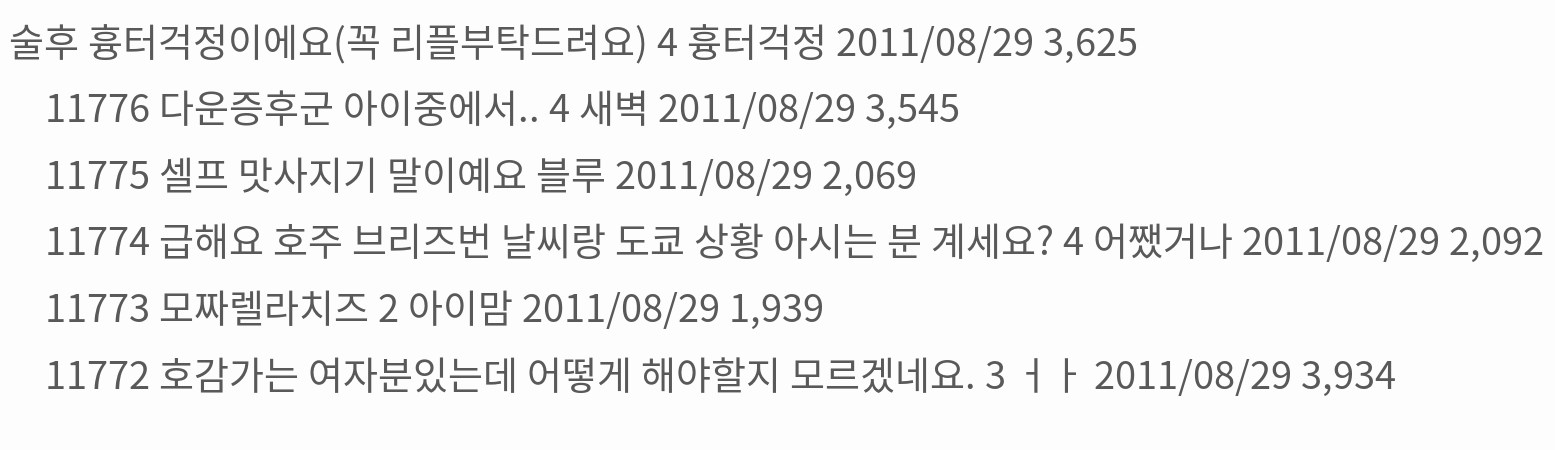술후 흉터걱정이에요(꼭 리플부탁드려요) 4 흉터걱정 2011/08/29 3,625
    11776 다운증후군 아이중에서.. 4 새벽 2011/08/29 3,545
    11775 셀프 맛사지기 말이예요 블루 2011/08/29 2,069
    11774 급해요 호주 브리즈번 날씨랑 도쿄 상황 아시는 분 계세요? 4 어쨌거나 2011/08/29 2,092
    11773 모짜렐라치즈 2 아이맘 2011/08/29 1,939
    11772 호감가는 여자분있는데 어떻게 해야할지 모르겠네요. 3 ㅓㅏ 2011/08/29 3,934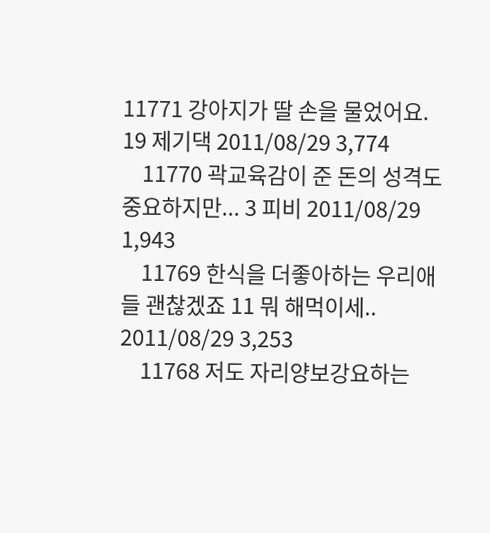11771 강아지가 딸 손을 물었어요. 19 제기댁 2011/08/29 3,774
    11770 곽교육감이 준 돈의 성격도 중요하지만... 3 피비 2011/08/29 1,943
    11769 한식을 더좋아하는 우리애들 괜찮겠죠 11 뭐 해먹이세.. 2011/08/29 3,253
    11768 저도 자리양보강요하는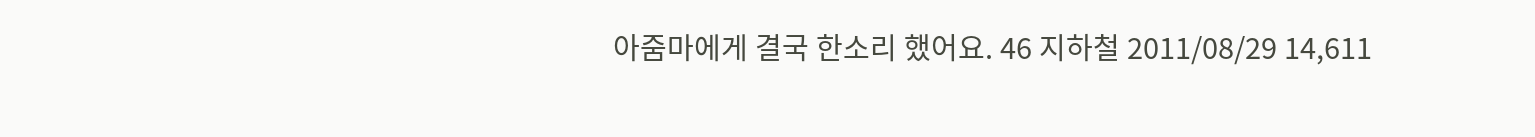아줌마에게 결국 한소리 했어요. 46 지하철 2011/08/29 14,611